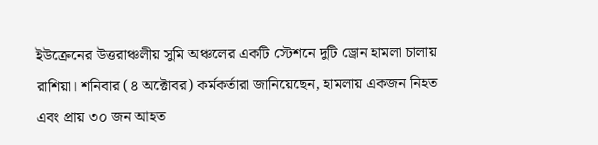ইউক্রেনের উত্তরাঞ্চলীয় সুমি অঞ্চলের একটি স্টেশনে দুটি ড্রোন হামলা চালায় রাশিয়া। শনিবার (৪ অক্টোবর) কর্মকর্তারা জানিয়েছেন, হামলায় একজন নিহত এবং প্রায় ৩০ জন আহত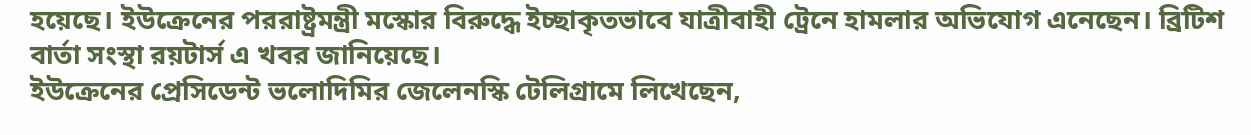হয়েছে। ইউক্রেনের পররাষ্ট্রমন্ত্রী মস্কোর বিরুদ্ধে ইচ্ছাকৃতভাবে যাত্রীবাহী ট্রেনে হামলার অভিযোগ এনেছেন। ব্রিটিশ বার্তা সংস্থা রয়টার্স এ খবর জানিয়েছে।
ইউক্রেনের প্রেসিডেন্ট ভলোদিমির জেলেনস্কি টেলিগ্রামে লিখেছেন,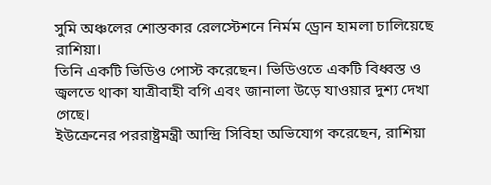সুমি অঞ্চলের শোস্তকার রেলস্টেশনে নির্মম ড্রোন হামলা চালিয়েছে রাশিয়া।
তিনি একটি ভিডিও পোস্ট করেছেন। ভিডিওতে একটি বিধ্বস্ত ও জ্বলতে থাকা যাত্রীবাহী বগি এবং জানালা উড়ে যাওয়ার দুশ্য দেখা গেছে।
ইউক্রেনের পররাষ্ট্রমন্ত্রী আন্দ্রি সিবিহা অভিযোগ করেছেন, রাশিয়া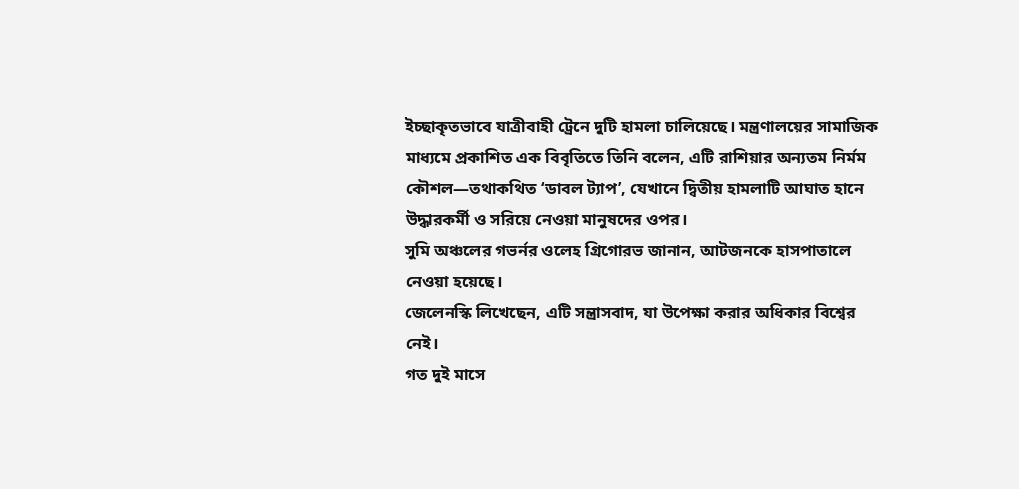ইচ্ছাকৃতভাবে যাত্রীবাহী ট্রেনে দুটি হামলা চালিয়েছে। মন্ত্রণালয়ের সামাজিক মাধ্যমে প্রকাশিত এক বিবৃতিতে তিনি বলেন, এটি রাশিয়ার অন্যতম নির্মম কৌশল—তথাকথিত ‘ডাবল ট্যাপ’, যেখানে দ্বিতীয় হামলাটি আঘাত হানে উদ্ধারকর্মী ও সরিয়ে নেওয়া মানুষদের ওপর।
সুমি অঞ্চলের গভর্নর ওলেহ গ্রিগোরভ জানান, আটজনকে হাসপাতালে নেওয়া হয়েছে।
জেলেনস্কি লিখেছেন, এটি সন্ত্রাসবাদ, যা উপেক্ষা করার অধিকার বিশ্বের নেই।
গত দুই মাসে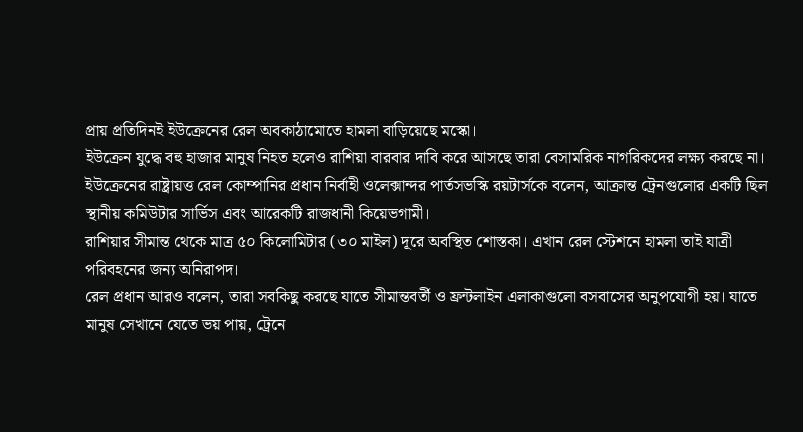প্রায় প্রতিদিনই ইউক্রেনের রেল অবকাঠামোতে হামলা বাড়িয়েছে মস্কো।
ইউক্রেন যুদ্ধে বহু হাজার মানুষ নিহত হলেও রাশিয়া বারবার দাবি করে আসছে তারা বেসামরিক নাগরিকদের লক্ষ্য করছে না।
ইউক্রেনের রাষ্ট্রায়ত্ত রেল কোম্পানির প্রধান নির্বাহী ওলেক্সান্দর পার্তসভস্কি রয়টার্সকে বলেন, আক্রান্ত ট্রেনগুলোর একটি ছিল স্থানীয় কমিউটার সার্ভিস এবং আরেকটি রাজধানী কিয়েভগামী।
রাশিয়ার সীমান্ত থেকে মাত্র ৫০ কিলোমিটার (৩০ মাইল) দূরে অবস্থিত শোস্তকা। এখান রেল স্টেশনে হামলা তাই যাত্রী পরিবহনের জন্য অনিরাপদ।
রেল প্রধান আরও বলেন, তারা সবকিছু করছে যাতে সীমান্তবর্তী ও ফ্রন্টলাইন এলাকাগুলো বসবাসের অনুপযোগী হয়। যাতে মানুষ সেখানে যেতে ভয় পায়, ট্রেনে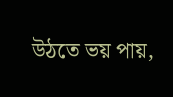উঠতে ভয় পায়,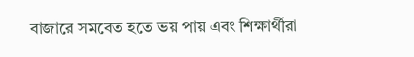বাজারে সমবেত হতে ভয় পায় এবং শিক্ষার্থীরা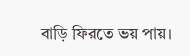বাড়ি ফিরতে ভয় পায়।